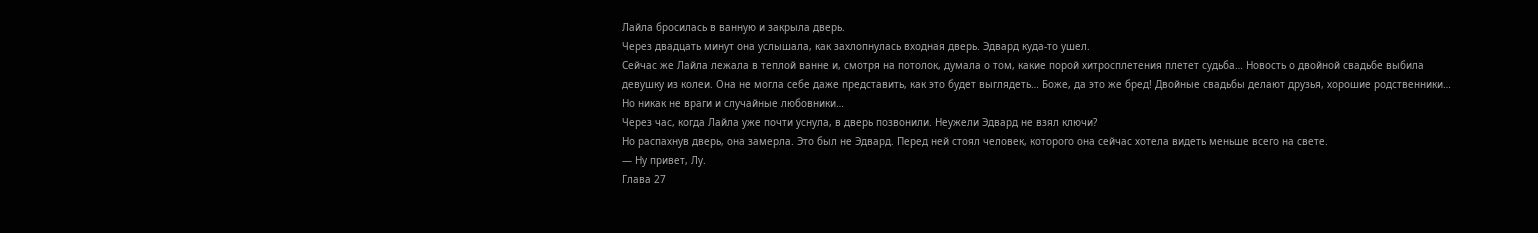Лайла бросилась в ванную и закрыла дверь.
Через двадцать минут она услышала, как захлопнулась входная дверь. Эдвард куда-то ушел.
Сейчас же Лайла лежала в теплой ванне и, смотря на потолок, думала о том, какие порой хитросплетения плетет судьба… Новость о двойной свадьбе выбила девушку из колеи. Она не могла себе даже представить, как это будет выглядеть… Боже, да это же бред! Двойные свадьбы делают друзья, хорошие родственники… Но никак не враги и случайные любовники…
Через час, когда Лайла уже почти уснула, в дверь позвонили. Неужели Эдвард не взял ключи?
Но распахнув дверь, она замерла. Это был не Эдвард. Перед ней стоял человек, которого она сейчас хотела видеть меньше всего на свете.
— Ну привет, Лу.
Глава 27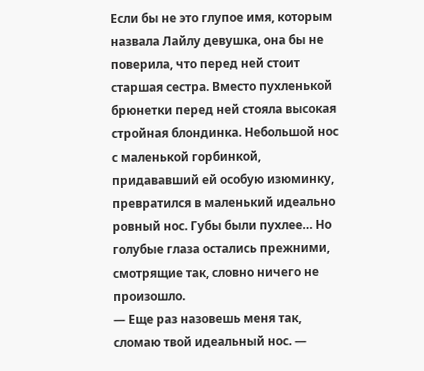Если бы не это глупое имя, которым назвала Лайлу девушка, она бы не поверила, что перед ней стоит старшая сестра. Вместо пухленькой брюнетки перед ней стояла высокая стройная блондинка. Небольшой нос с маленькой горбинкой, придававший ей особую изюминку, превратился в маленький идеально ровный нос. Губы были пухлее… Но голубые глаза остались прежними, смотрящие так, словно ничего не произошло.
— Еще раз назовешь меня так, сломаю твой идеальный нос. —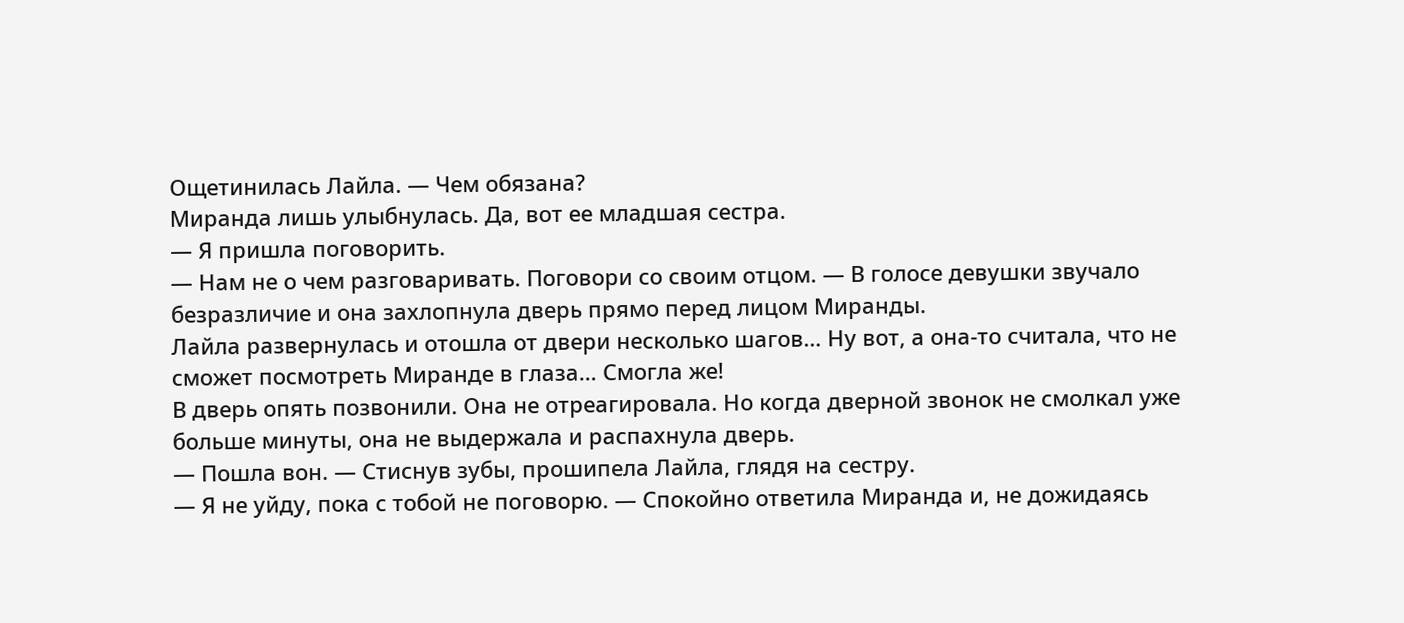Ощетинилась Лайла. — Чем обязана?
Миранда лишь улыбнулась. Да, вот ее младшая сестра.
— Я пришла поговорить.
— Нам не о чем разговаривать. Поговори со своим отцом. — В голосе девушки звучало безразличие и она захлопнула дверь прямо перед лицом Миранды.
Лайла развернулась и отошла от двери несколько шагов… Ну вот, а она-то считала, что не сможет посмотреть Миранде в глаза… Смогла же!
В дверь опять позвонили. Она не отреагировала. Но когда дверной звонок не смолкал уже больше минуты, она не выдержала и распахнула дверь.
— Пошла вон. — Стиснув зубы, прошипела Лайла, глядя на сестру.
— Я не уйду, пока с тобой не поговорю. — Спокойно ответила Миранда и, не дожидаясь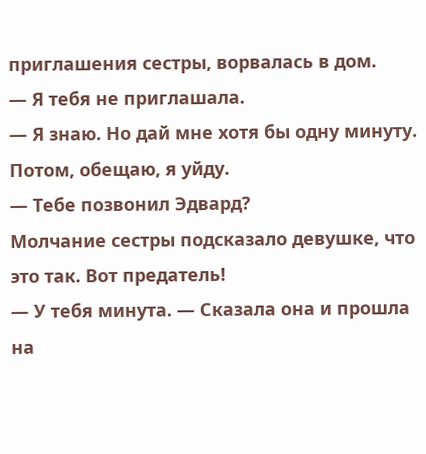приглашения сестры, ворвалась в дом.
— Я тебя не приглашала.
— Я знаю. Но дай мне хотя бы одну минуту. Потом, обещаю, я уйду.
— Тебе позвонил Эдвард?
Молчание сестры подсказало девушке, что это так. Вот предатель!
— У тебя минута. — Сказала она и прошла на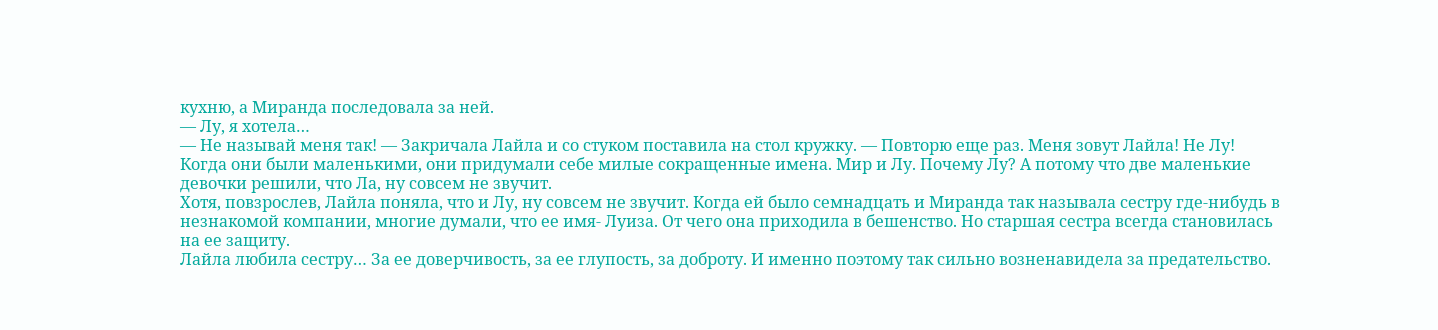кухню, а Миранда последовала за ней.
— Лу, я хотела…
— Не называй меня так! — Закричала Лайла и со стуком поставила на стол кружку. — Повторю еще раз. Меня зовут Лайла! Не Лу!
Когда они были маленькими, они придумали себе милые сокращенные имена. Мир и Лу. Почему Лу? А потому что две маленькие девочки решили, что Ла, ну совсем не звучит.
Хотя, повзрослев, Лайла поняла, что и Лу, ну совсем не звучит. Когда ей было семнадцать и Миранда так называла сестру где-нибудь в незнакомой компании, многие думали, что ее имя- Луиза. От чего она приходила в бешенство. Но старшая сестра всегда становилась на ее защиту.
Лайла любила сестру… За ее доверчивость, за ее глупость, за доброту. И именно поэтому так сильно возненавидела за предательство.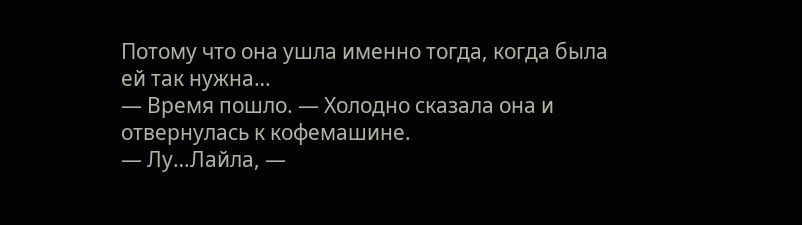Потому что она ушла именно тогда, когда была ей так нужна…
— Время пошло. — Холодно сказала она и отвернулась к кофемашине.
— Лу…Лайла, —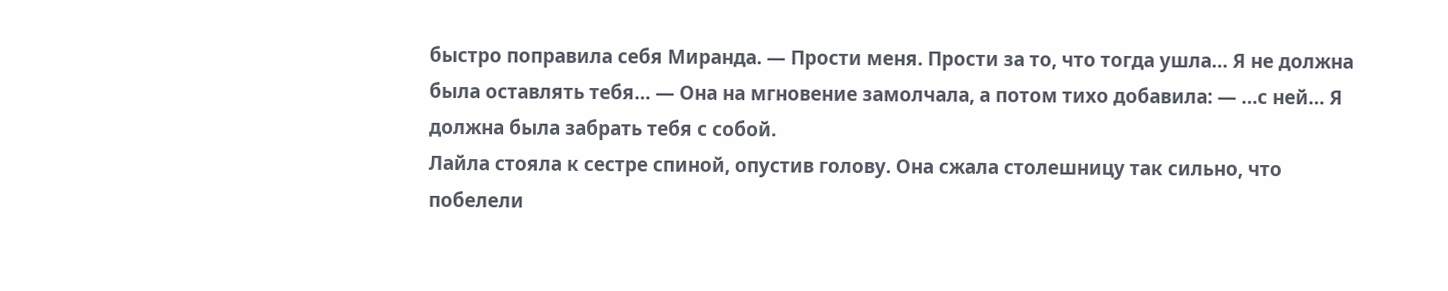быстро поправила себя Миранда. — Прости меня. Прости за то, что тогда ушла… Я не должна была оставлять тебя… — Она на мгновение замолчала, а потом тихо добавила: — …с ней… Я должна была забрать тебя с собой.
Лайла стояла к сестре спиной, опустив голову. Она сжала столешницу так сильно, что побелели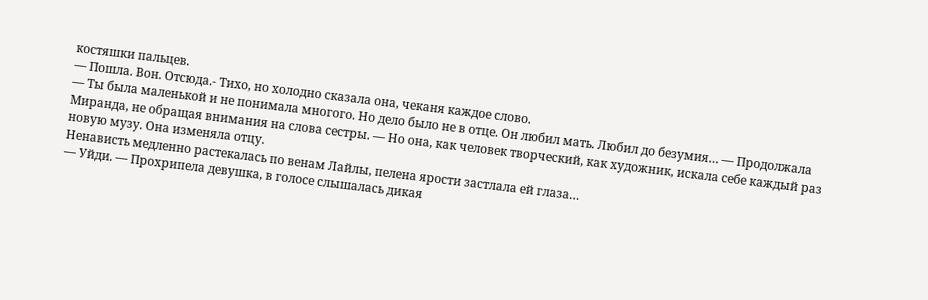костяшки пальцев.
— Пошла. Вон. Отсюда.- Тихо, но холодно сказала она, чеканя каждое слово.
— Ты была маленькой и не понимала многого. Но дело было не в отце. Он любил мать. Любил до безумия… — Продолжала Миранда, не обращая внимания на слова сестры. — Но она, как человек творческий, как художник, искала себе каждый раз новую музу. Она изменяла отцу.
Ненависть медленно растекалась по венам Лайлы, пелена ярости застлала ей глаза…
— Уйди. — Прохрипела девушка, в голосе слышалась дикая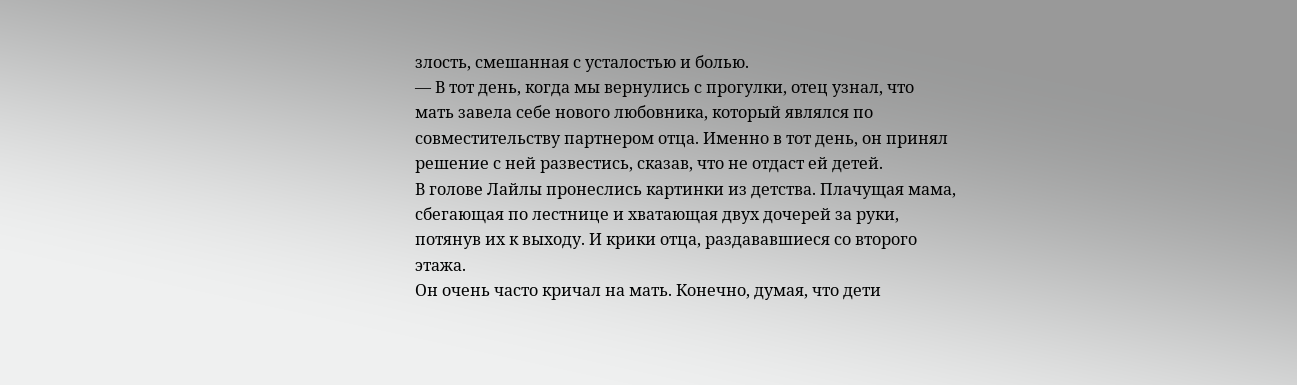злость, смешанная с усталостью и болью.
— В тот день, когда мы вернулись с прогулки, отец узнал, что мать завела себе нового любовника, который являлся по совместительству партнером отца. Именно в тот день, он принял решение с ней развестись, сказав, что не отдаст ей детей.
В голове Лайлы пронеслись картинки из детства. Плачущая мама, сбегающая по лестнице и хватающая двух дочерей за руки, потянув их к выходу. И крики отца, раздававшиеся со второго этажа.
Он очень часто кричал на мать. Конечно, думая, что дети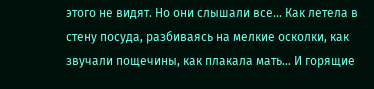этого не видят. Но они слышали все… Как летела в стену посуда, разбиваясь на мелкие осколки, как звучали пощечины, как плакала мать… И горящие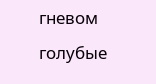гневом голубые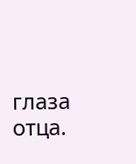глаза отца.